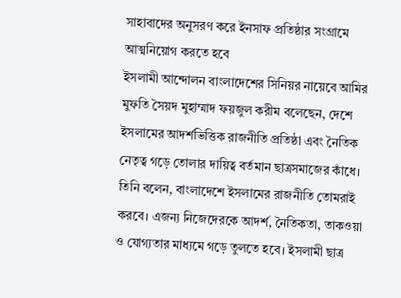সাহাবাদের অনুসরণ করে ইনসাফ প্রতিষ্ঠার সংগ্রামে আত্মনিয়োগ করতে হবে
ইসলামী আন্দোলন বাংলাদেশের সিনিয়র নায়েবে আমির মুফতি সৈয়দ মুহাম্মাদ ফয়জুল করীম বলেছেন, দেশে ইসলামের আদর্শভিত্তিক রাজনীতি প্রতিষ্ঠা এবং নৈতিক নেতৃত্ব গড়ে তোলার দায়িত্ব বর্তমান ছাত্রসমাজের কাঁধে। তিনি বলেন, বাংলাদেশে ইসলামের রাজনীতি তোমরাই করবে। এজন্য নিজেদেরকে আদর্শ, নৈতিকতা, তাকওয়া ও যোগ্যতার মাধ্যমে গড়ে তুলতে হবে। ইসলামী ছাত্র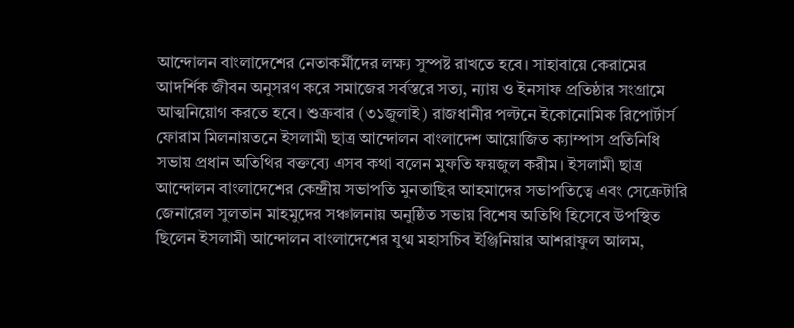আন্দোলন বাংলাদেশের নেতাকর্মীদের লক্ষ্য সুস্পষ্ট রাখতে হবে। সাহাবায়ে কেরামের আদর্শিক জীবন অনুসরণ করে সমাজের সর্বস্তরে সত্য, ন্যায় ও ইনসাফ প্রতিষ্ঠার সংগ্রামে আত্মনিয়োগ করতে হবে। শুক্রবার (৩১জুলাই) রাজধানীর পল্টনে ইকোনোমিক রিপোর্টার্স ফোরাম মিলনায়তনে ইসলামী ছাত্র আন্দোলন বাংলাদেশ আয়োজিত ক্যাম্পাস প্রতিনিধি সভায় প্রধান অতিথির বক্তব্যে এসব কথা বলেন মুফতি ফয়জুল করীম। ইসলামী ছাত্র আন্দোলন বাংলাদেশের কেন্দ্রীয় সভাপতি মুনতাছির আহমাদের সভাপতিত্বে এবং সেক্রেটারি জেনারেল সুলতান মাহমুদের সঞ্চালনায় অনুষ্ঠিত সভায় বিশেষ অতিথি হিসেবে উপস্থিত ছিলেন ইসলামী আন্দোলন বাংলাদেশের যুগ্ম মহাসচিব ইঞ্জিনিয়ার আশরাফুল আলম,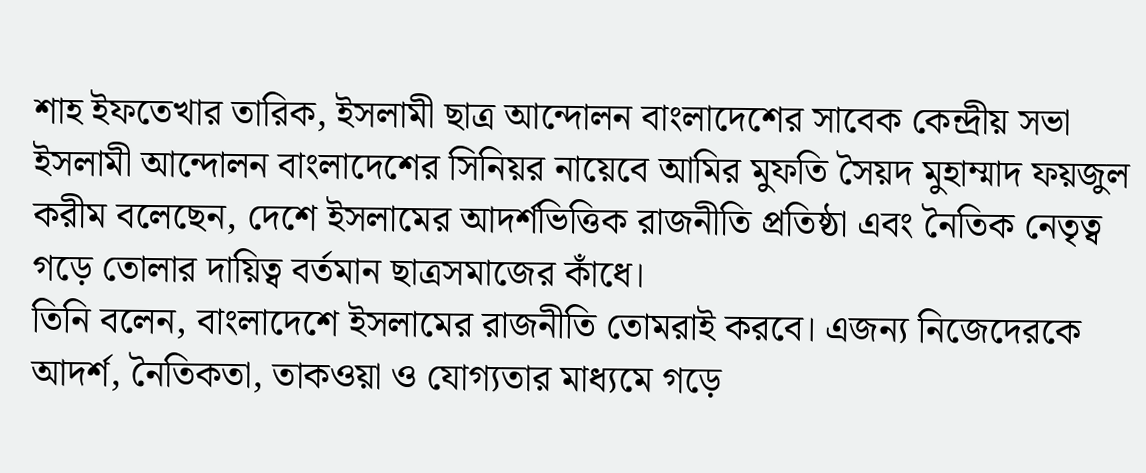শাহ ইফতেখার তারিক, ইসলামী ছাত্র আন্দোলন বাংলাদেশের সাবেক কেন্দ্রীয় সভা
ইসলামী আন্দোলন বাংলাদেশের সিনিয়র নায়েবে আমির মুফতি সৈয়দ মুহাম্মাদ ফয়জুল করীম বলেছেন, দেশে ইসলামের আদর্শভিত্তিক রাজনীতি প্রতিষ্ঠা এবং নৈতিক নেতৃত্ব গড়ে তোলার দায়িত্ব বর্তমান ছাত্রসমাজের কাঁধে।
তিনি বলেন, বাংলাদেশে ইসলামের রাজনীতি তোমরাই করবে। এজন্য নিজেদেরকে আদর্শ, নৈতিকতা, তাকওয়া ও যোগ্যতার মাধ্যমে গড়ে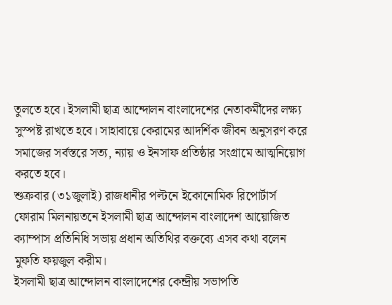তুলতে হবে। ইসলামী ছাত্র আন্দোলন বাংলাদেশের নেতাকর্মীদের লক্ষ্য সুস্পষ্ট রাখতে হবে। সাহাবায়ে কেরামের আদর্শিক জীবন অনুসরণ করে সমাজের সর্বস্তরে সত্য, ন্যায় ও ইনসাফ প্রতিষ্ঠার সংগ্রামে আত্মনিয়োগ করতে হবে।
শুক্রবার (৩১জুলাই) রাজধানীর পল্টনে ইকোনোমিক রিপোর্টার্স ফোরাম মিলনায়তনে ইসলামী ছাত্র আন্দোলন বাংলাদেশ আয়োজিত ক্যাম্পাস প্রতিনিধি সভায় প্রধান অতিথির বক্তব্যে এসব কথা বলেন মুফতি ফয়জুল করীম।
ইসলামী ছাত্র আন্দোলন বাংলাদেশের কেন্দ্রীয় সভাপতি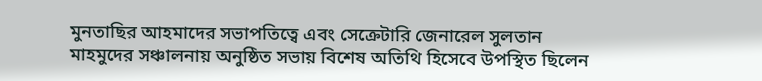মুনতাছির আহমাদের সভাপতিত্বে এবং সেক্রেটারি জেনারেল সুলতান মাহমুদের সঞ্চালনায় অনুষ্ঠিত সভায় বিশেষ অতিথি হিসেবে উপস্থিত ছিলেন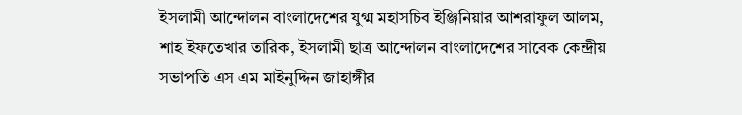ইসলামী আন্দোলন বাংলাদেশের যুগ্ম মহাসচিব ইঞ্জিনিয়ার আশরাফুল আলম, শাহ ইফতেখার তারিক, ইসলামী ছাত্র আন্দোলন বাংলাদেশের সাবেক কেন্দ্রীয় সভাপতি এস এম মাইনুদ্দিন জাহাঙ্গীর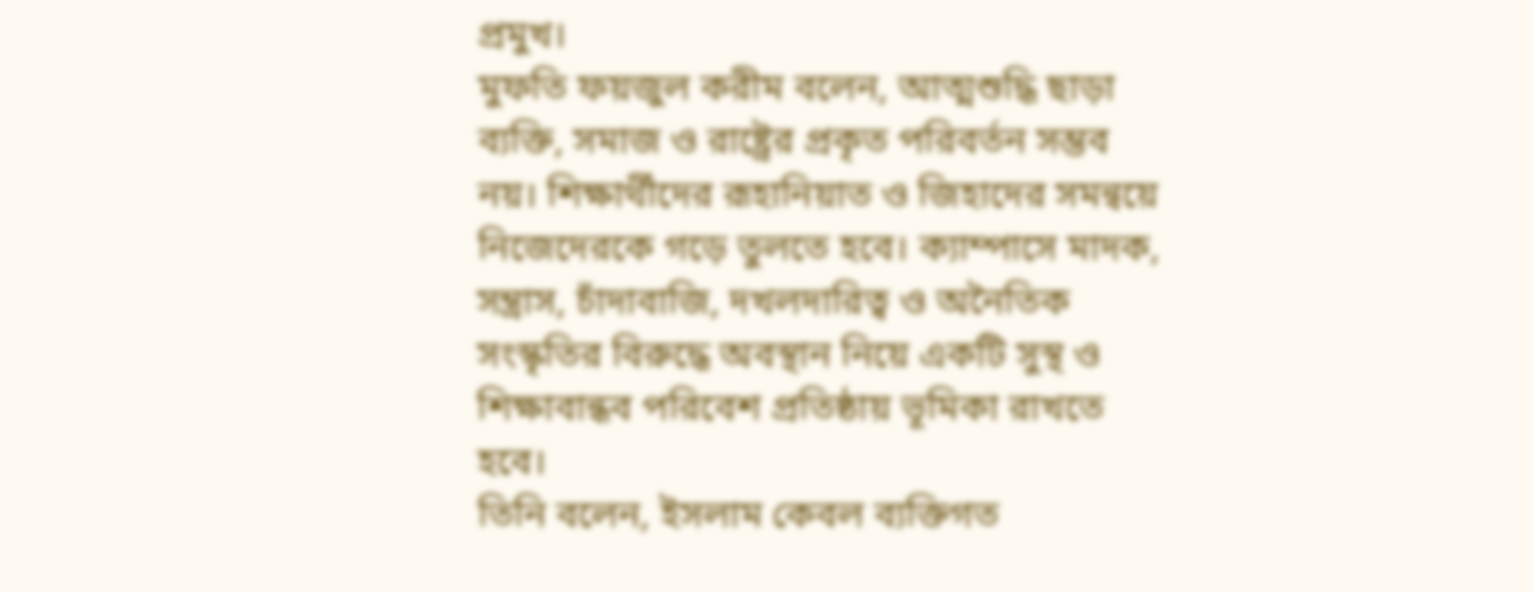প্রমুখ।
মুফতি ফয়জুল করীম বলেন, আত্মশুদ্ধি ছাড়া ব্যক্তি, সমাজ ও রাষ্ট্রের প্রকৃত পরিবর্তন সম্ভব নয়। শিক্ষার্থীদের রূহানিয়াত ও জিহাদের সমন্বয়ে নিজেদেরকে গড়ে তুলতে হবে। ক্যাম্পাসে মাদক, সন্ত্রাস, চাঁদাবাজি, দখলদারিত্ব ও অনৈতিক সংস্কৃতির বিরুদ্ধে অবস্থান নিয়ে একটি সুস্থ ও শিক্ষাবান্ধব পরিবেশ প্রতিষ্ঠায় ভূমিকা রাখতে হবে।
তিনি বলেন, ইসলাম কেবল ব্যক্তিগত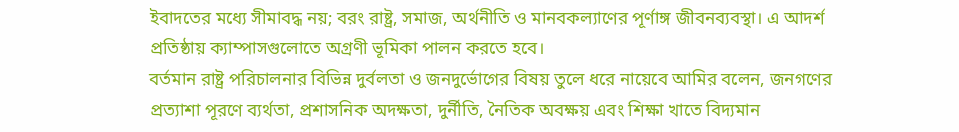ইবাদতের মধ্যে সীমাবদ্ধ নয়; বরং রাষ্ট্র, সমাজ, অর্থনীতি ও মানবকল্যাণের পূর্ণাঙ্গ জীবনব্যবস্থা। এ আদর্শ প্রতিষ্ঠায় ক্যাম্পাসগুলোতে অগ্রণী ভূমিকা পালন করতে হবে।
বর্তমান রাষ্ট্র পরিচালনার বিভিন্ন দুর্বলতা ও জনদুর্ভোগের বিষয় তুলে ধরে নায়েবে আমির বলেন, জনগণের প্রত্যাশা পূরণে ব্যর্থতা, প্রশাসনিক অদক্ষতা, দুর্নীতি, নৈতিক অবক্ষয় এবং শিক্ষা খাতে বিদ্যমান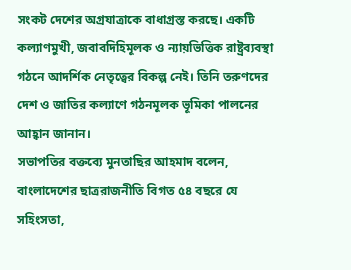সংকট দেশের অগ্রযাত্রাকে বাধাগ্রস্ত করছে। একটি কল্যাণমুখী, জবাবদিহিমূলক ও ন্যায়ভিত্তিক রাষ্ট্রব্যবস্থা গঠনে আদর্শিক নেতৃত্বের বিকল্প নেই। তিনি তরুণদের দেশ ও জাতির কল্যাণে গঠনমূলক ভূমিকা পালনের আহ্বান জানান।
সভাপতির বক্তব্যে মুনতাছির আহমাদ বলেন, বাংলাদেশের ছাত্ররাজনীতি বিগত ৫৪ বছরে যে সহিংসতা,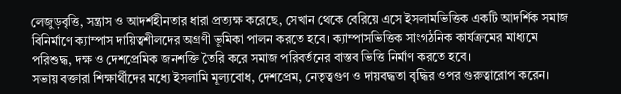লেজুড়বৃত্তি, সন্ত্রাস ও আদর্শহীনতার ধারা প্রত্যক্ষ করেছে, সেখান থেকে বেরিয়ে এসে ইসলামভিত্তিক একটি আদর্শিক সমাজ বিনির্মাণে ক্যাম্পাস দায়িত্বশীলদের অগ্রণী ভূমিকা পালন করতে হবে। ক্যাম্পাসভিত্তিক সাংগঠনিক কার্যক্রমের মাধ্যমে পরিশুদ্ধ, দক্ষ ও দেশপ্রেমিক জনশক্তি তৈরি করে সমাজ পরিবর্তনের বাস্তব ভিত্তি নির্মাণ করতে হবে।
সভায় বক্তারা শিক্ষার্থীদের মধ্যে ইসলামি মূল্যবোধ, দেশপ্রেম, নেতৃত্বগুণ ও দায়বদ্ধতা বৃদ্ধির ওপর গুরুত্বারোপ করেন।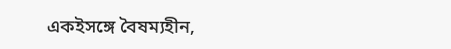একইসঙ্গে বৈষম্যহীন,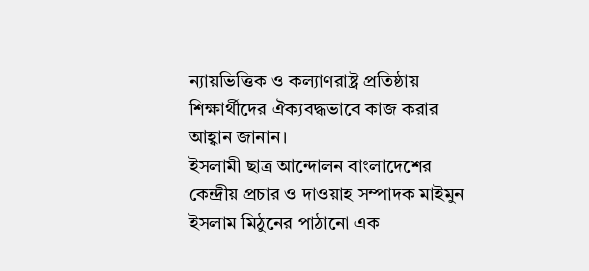ন্যায়ভিত্তিক ও কল্যাণরাষ্ট্র প্রতিষ্ঠায় শিক্ষার্থীদের ঐক্যবদ্ধভাবে কাজ করার আহ্বান জানান।
ইসলামী ছাত্র আন্দোলন বাংলাদেশের কেন্দ্রীয় প্রচার ও দাওয়াহ সম্পাদক মাইমুন ইসলাম মিঠুনের পাঠানো এক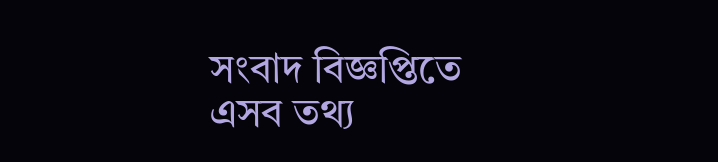সংবাদ বিজ্ঞপ্তিতে এসব তথ্য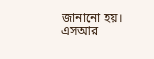জানানো হয়।
এসআর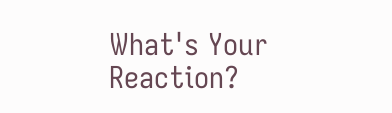What's Your Reaction?